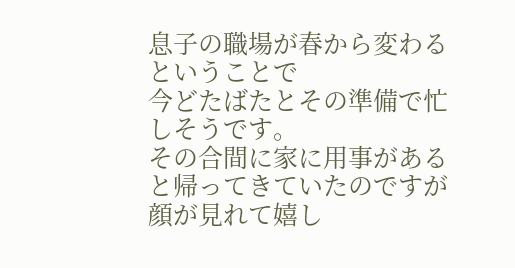息子の職場が春から変わるということで
今どたばたとその準備で忙しそうです。
その合間に家に用事があると帰ってきていたのですが
顔が見れて嬉し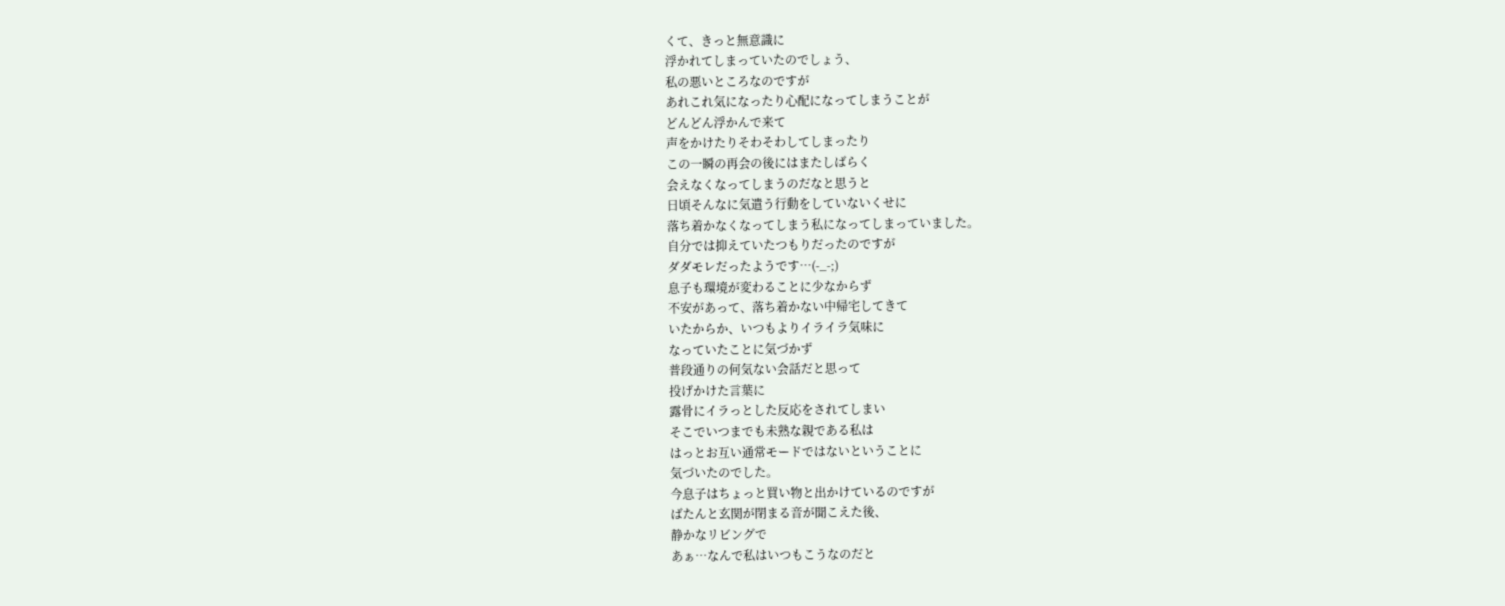くて、きっと無意識に
浮かれてしまっていたのでしょう、
私の悪いところなのですが
あれこれ気になったり心配になってしまうことが
どんどん浮かんで来て
声をかけたりそわそわしてしまったり
この一瞬の再会の後にはまたしばらく
会えなくなってしまうのだなと思うと
日頃そんなに気遣う行動をしていないくせに
落ち着かなくなってしまう私になってしまっていました。
自分では抑えていたつもりだったのですが
ダダモレだったようです…(-_-;)
息子も環境が変わることに少なからず
不安があって、落ち着かない中帰宅してきて
いたからか、いつもよりイライラ気味に
なっていたことに気づかず
普段通りの何気ない会話だと思って
投げかけた言葉に
露骨にイラっとした反応をされてしまい
そこでいつまでも未熟な親である私は
はっとお互い通常モードではないということに
気づいたのでした。
今息子はちょっと買い物と出かけているのですが
ばたんと玄関が閉まる音が聞こえた後、
静かなリビングで
あぁ…なんで私はいつもこうなのだと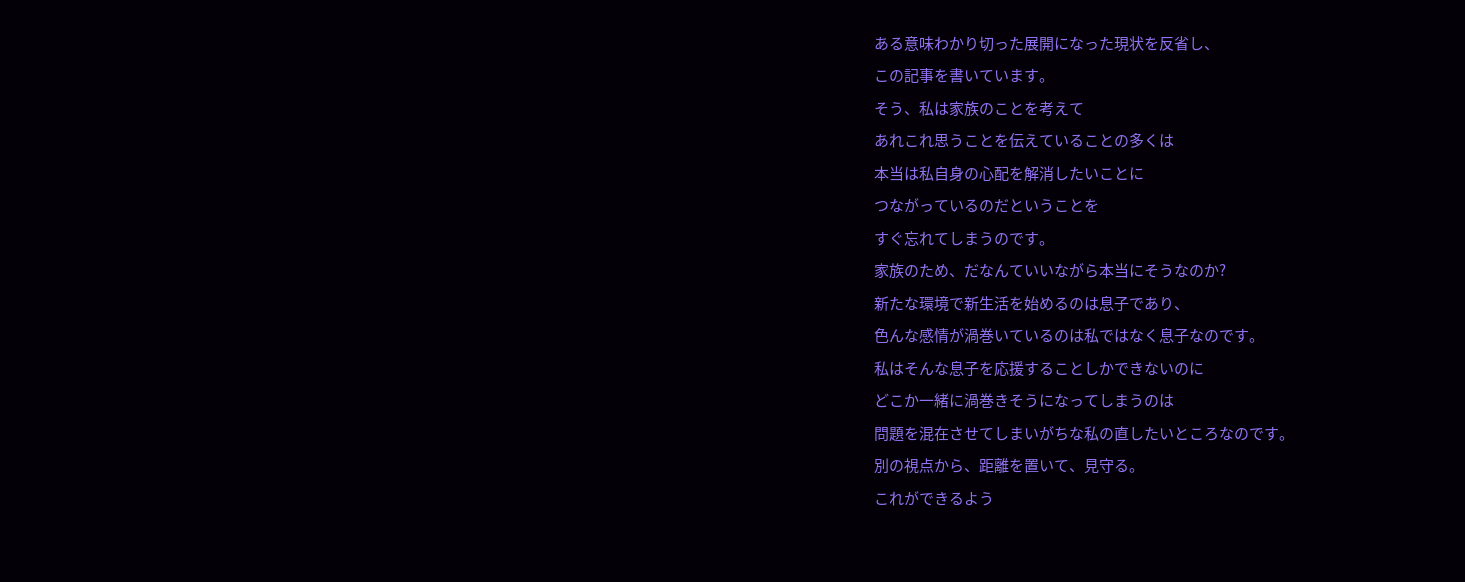ある意味わかり切った展開になった現状を反省し、
この記事を書いています。
そう、私は家族のことを考えて
あれこれ思うことを伝えていることの多くは
本当は私自身の心配を解消したいことに
つながっているのだということを
すぐ忘れてしまうのです。
家族のため、だなんていいながら本当にそうなのか?
新たな環境で新生活を始めるのは息子であり、
色んな感情が渦巻いているのは私ではなく息子なのです。
私はそんな息子を応援することしかできないのに
どこか一緒に渦巻きそうになってしまうのは
問題を混在させてしまいがちな私の直したいところなのです。
別の視点から、距離を置いて、見守る。
これができるよう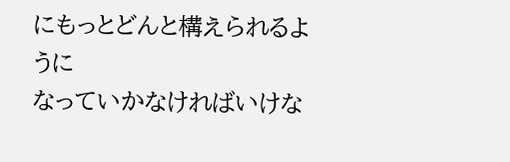にもっとどんと構えられるように
なっていかなければいけな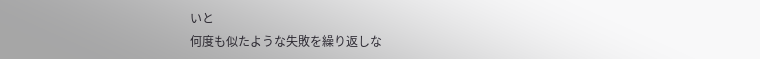いと
何度も似たような失敗を繰り返しな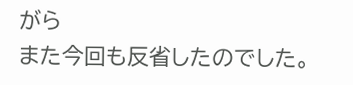がら
また今回も反省したのでした。